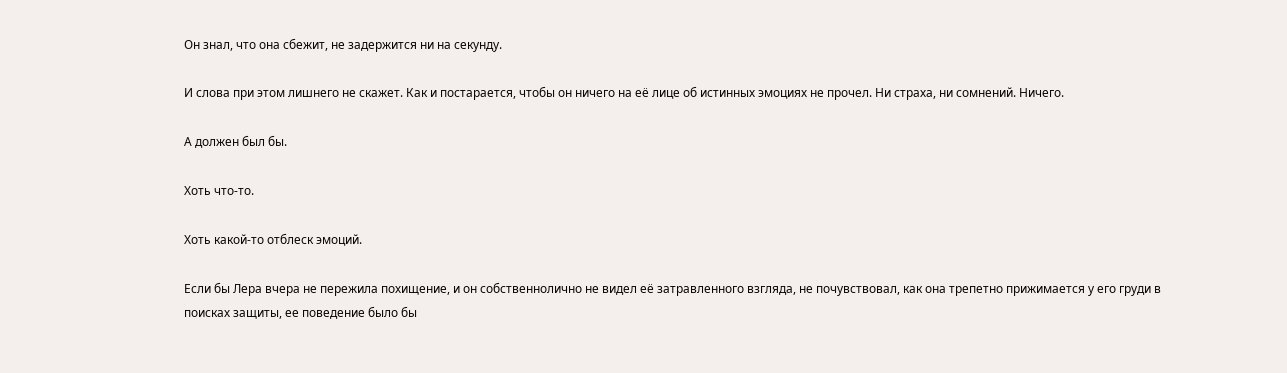Он знал, что она сбежит, не задержится ни на секунду.

И слова при этом лишнего не скажет. Как и постарается, чтобы он ничего на её лице об истинных эмоциях не прочел. Ни страха, ни сомнений. Ничего.

А должен был бы.

Хоть что-то.

Хоть какой-то отблеск эмоций.

Если бы Лера вчера не пережила похищение, и он собственнолично не видел её затравленного взгляда, не почувствовал, как она трепетно прижимается у его груди в поисках защиты, ее поведение было бы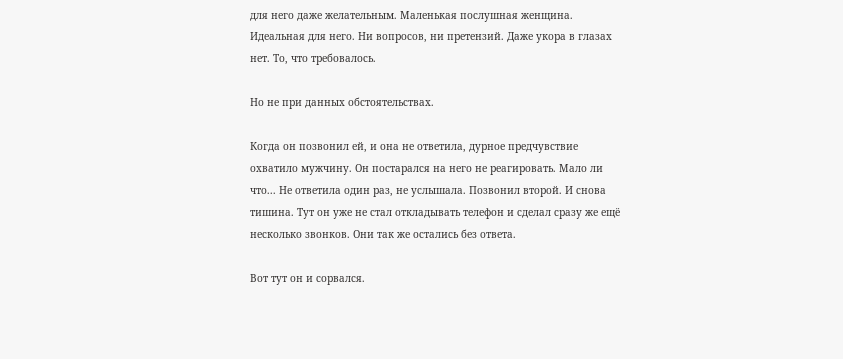для него даже желательным. Маленькая послушная женщина. Идеальная для него. Ни вопросов, ни претензий. Даже укора в глазах нет. То, что требовалось.

Но не при данных обстоятельствах.

Когда он позвонил ей, и она не ответила, дурное предчувствие охватило мужчину. Он постарался на него не реагировать. Мало ли что... Не ответила один раз, не услышала. Позвонил второй. И снова тишина. Тут он уже не стал откладывать телефон и сделал сразу же ещё несколько звонков. Они так же остались без ответа.

Вот тут он и сорвался.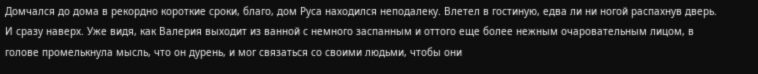Домчался до дома в рекордно короткие сроки, благо, дом Руса находился неподалеку. Влетел в гостиную, едва ли ни ногой распахнув дверь. И сразу наверх. Уже видя, как Валерия выходит из ванной с немного заспанным и оттого еще более нежным очаровательным лицом, в голове промелькнула мысль, что он дурень, и мог связаться со своими людьми, чтобы они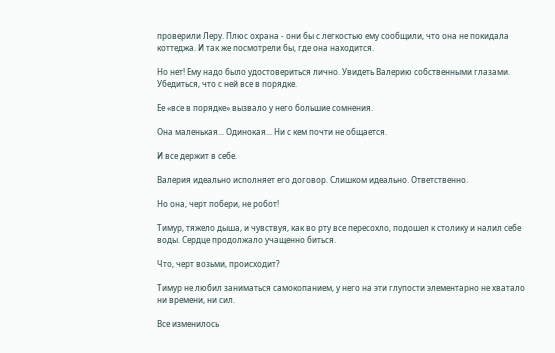проверили Леру. Плюс охрана - они бы с легкостью ему сообщили, что она не покидала коттеджа. И так же посмотрели бы, где она находится.

Но нет! Ему надо было удостовериться лично. Увидеть Валерию собственными глазами. Убедиться, что с ней все в порядке.

Ее «все в порядке» вызвало у него большие сомнения.

Она маленькая... Одинокая... Ни с кем почти не общается.

И все держит в себе.

Валерия идеально исполняет его договор. Слишком идеально. Ответственно.

Но она, черт побери, не робот!

Тимур, тяжело дыша, и чувствуя, как во рту все пересохло, подошел к столику и налил себе воды. Сердце продолжало учащенно биться.

Что, черт возьми, происходит?

Тимур не любил заниматься самокопанием, у него на эти глупости элементарно не хватало ни времени, ни сил.

Все изменилось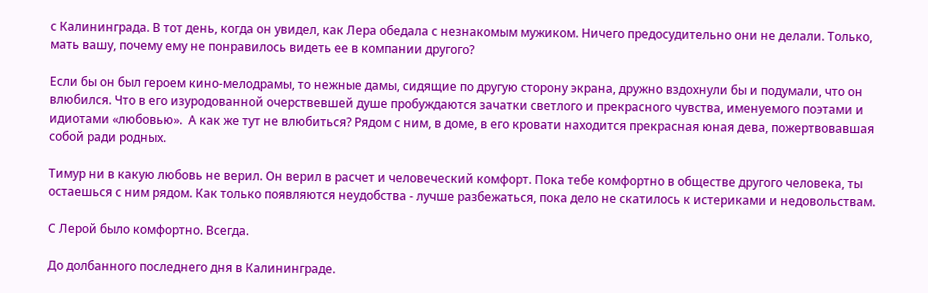с Калининграда. В тот день, когда он увидел, как Лера обедала с незнакомым мужиком. Ничего предосудительно они не делали. Только, мать вашу, почему ему не понравилось видеть ее в компании другого?

Если бы он был героем кино-мелодрамы, то нежные дамы, сидящие по другую сторону экрана, дружно вздохнули бы и подумали, что он влюбился. Что в его изуродованной очерствевшей душе пробуждаются зачатки светлого и прекрасного чувства, именуемого поэтами и идиотами «любовью».  А как же тут не влюбиться? Рядом с ним, в доме, в его кровати находится прекрасная юная дева, пожертвовавшая собой ради родных.

Тимур ни в какую любовь не верил. Он верил в расчет и человеческий комфорт. Пока тебе комфортно в обществе другого человека, ты остаешься с ним рядом. Как только появляются неудобства - лучше разбежаться, пока дело не скатилось к истериками и недовольствам.

С Лерой было комфортно. Всегда.

До долбанного последнего дня в Калининграде.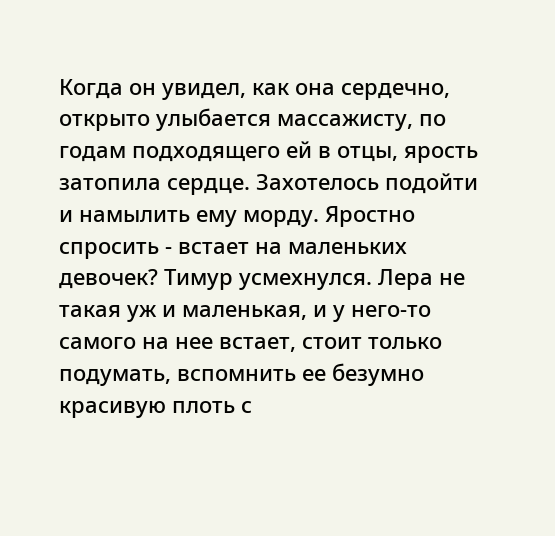Когда он увидел, как она сердечно, открыто улыбается массажисту, по годам подходящего ей в отцы, ярость затопила сердце. Захотелось подойти и намылить ему морду. Яростно спросить - встает на маленьких девочек? Тимур усмехнулся. Лера не такая уж и маленькая, и у него-то самого на нее встает, стоит только подумать, вспомнить ее безумно красивую плоть с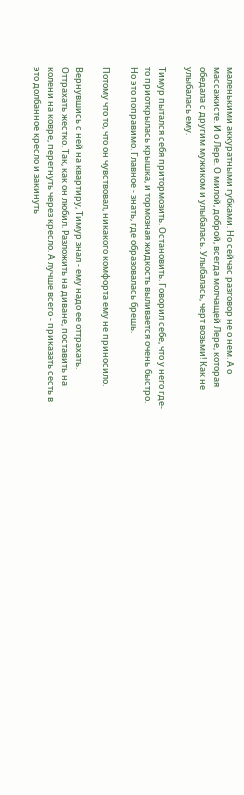маленькими аккуратными губками. Но сейчас разговор не о нем. А о массажисте. И о Лере. О милой, доброй, всегда молчащей Лере, которая обедала с другим мужиком и улыбалась. Улыбалась, черт возьми! Как не улыбалась ему.

Тимур пытался себя притормозить. Остановить. Говорил себе, что у него где-то приоткрылась крышка, и тормозная жидкость выливается очень быстро. Но это поправимо. Главное - знать, где образовалась брешь.

Потому что то, что он чувствовал, никакого комфорта ему не приносило.

Вернувшись с ней на квартиру, Тимур знал - ему надо ее оттрахать. Оттрахать жестко. Так, как он любил. Разложить на диване, поставить на колени на ковре, перегнуть через кресло. А лучше всего - приказать сесть в это долбанное кресло и закинуть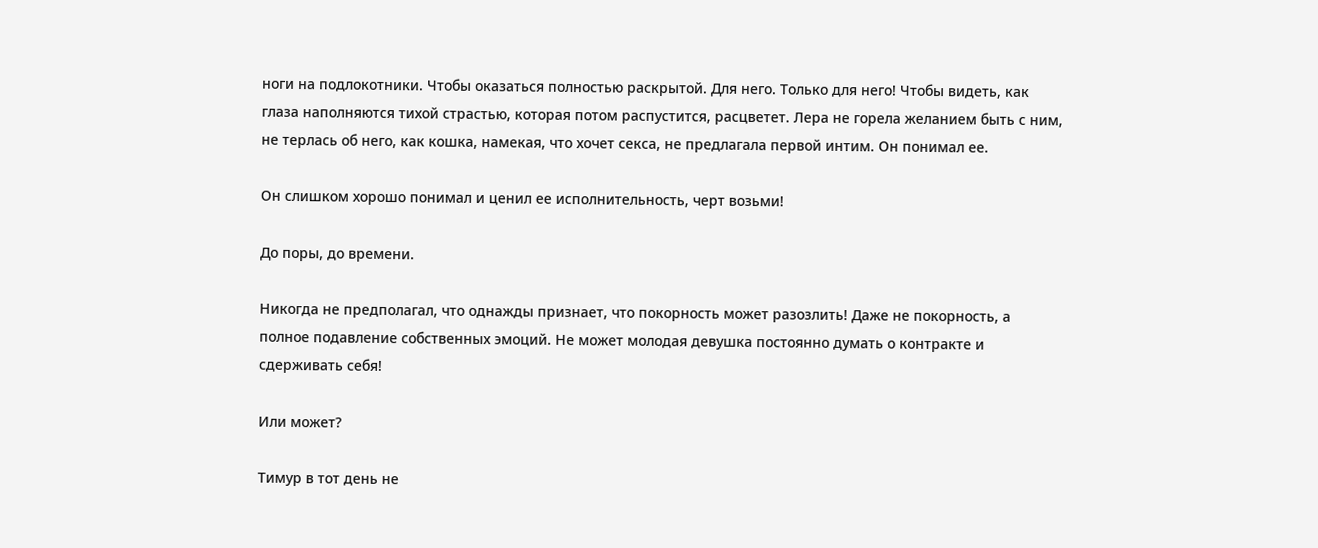ноги на подлокотники. Чтобы оказаться полностью раскрытой. Для него. Только для него! Чтобы видеть, как глаза наполняются тихой страстью, которая потом распустится, расцветет. Лера не горела желанием быть с ним, не терлась об него, как кошка, намекая, что хочет секса, не предлагала первой интим. Он понимал ее.

Он слишком хорошо понимал и ценил ее исполнительность, черт возьми!

До поры, до времени.

Никогда не предполагал, что однажды признает, что покорность может разозлить! Даже не покорность, а полное подавление собственных эмоций. Не может молодая девушка постоянно думать о контракте и сдерживать себя!

Или может?

Тимур в тот день не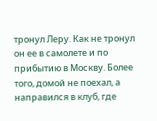тронул Леру. Как не тронул он ее в самолете и по прибытию в Москву. Более того, домой не поехал, а направился в клуб, где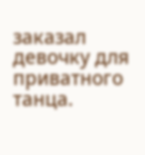заказал девочку для приватного танца.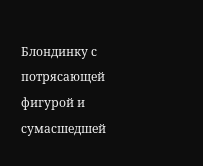Блондинку с потрясающей фигурой и сумасшедшей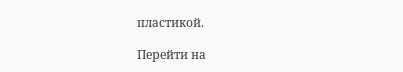пластикой.

Перейти на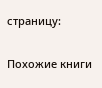страницу:

Похожие книги